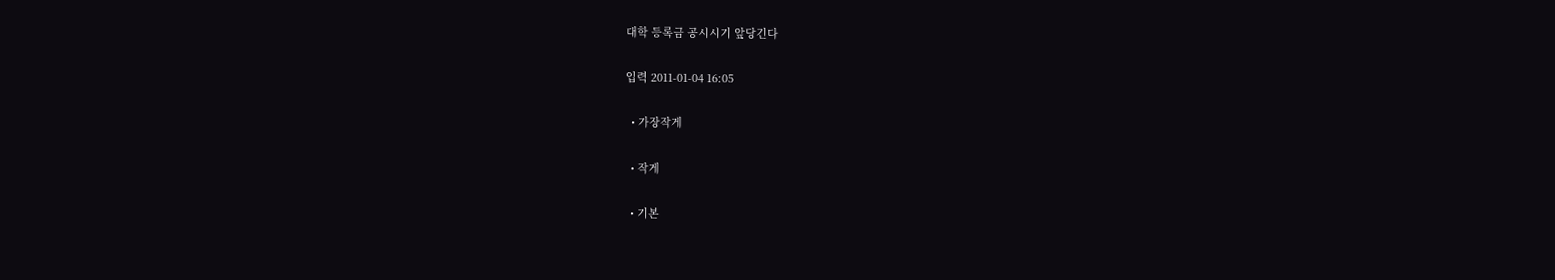대학 등록금 공시시기 앞당긴다

입력 2011-01-04 16:05

  • 가장작게

  • 작게

  • 기본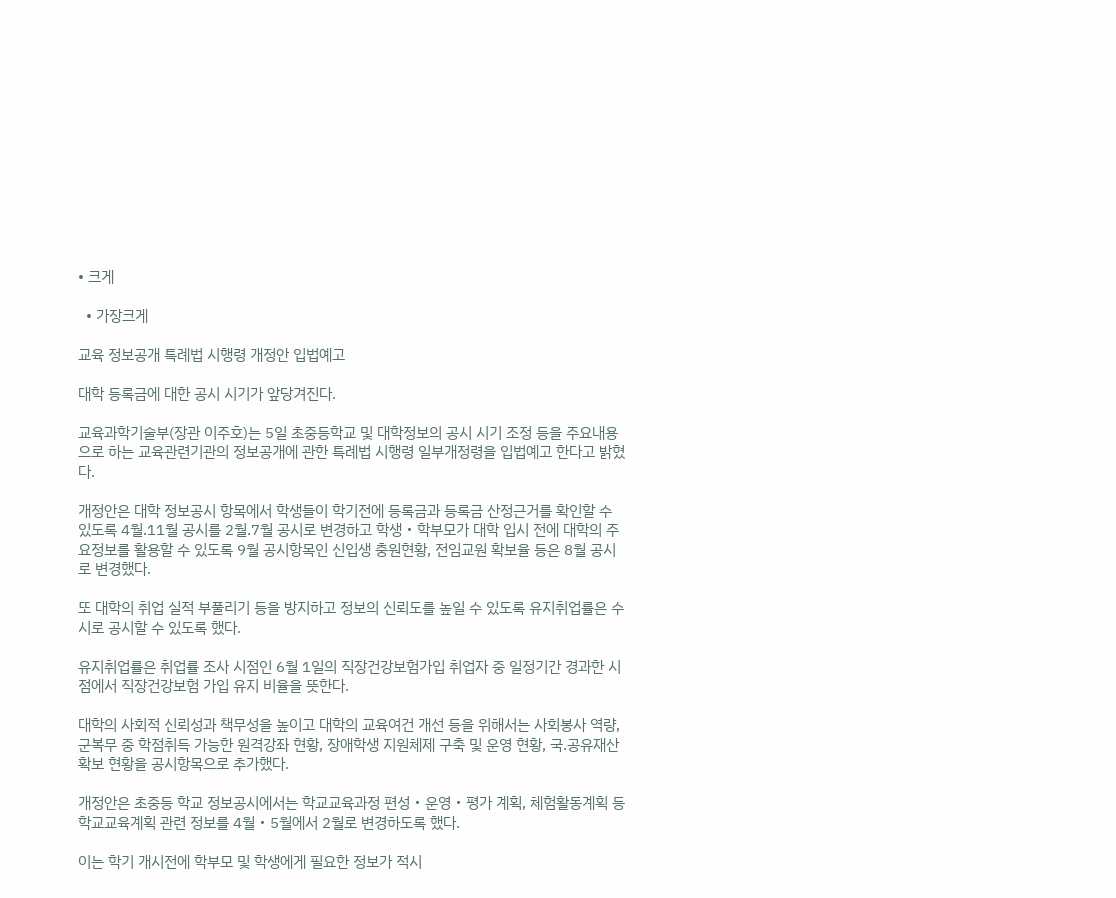• 크게

  • 가장크게

교육 정보공개 특례법 시행령 개정안 입법예고

대학 등록금에 대한 공시 시기가 앞당겨진다.

교육과학기술부(장관 이주호)는 5일 초중등학교 및 대학정보의 공시 시기 조정 등을 주요내용으로 하는 교육관련기관의 정보공개에 관한 특례법 시행령 일부개정령을 입법예고 한다고 밝혔다.

개정안은 대학 정보공시 항목에서 학생들이 학기전에 등록금과 등록금 산정근거를 확인할 수 있도록 4월․11월 공시를 2월․7월 공시로 변경하고 학생‧학부모가 대학 입시 전에 대학의 주요정보를 활용할 수 있도록 9월 공시항목인 신입생 충원현황, 전임교원 확보율 등은 8월 공시로 변경했다.

또 대학의 취업 실적 부풀리기 등을 방지하고 정보의 신뢰도를 높일 수 있도록 유지취업률은 수시로 공시할 수 있도록 했다.

유지취업률은 취업률 조사 시점인 6월 1일의 직장건강보험가입 취업자 중 일정기간 경과한 시점에서 직장건강보험 가입 유지 비율을 뜻한다.

대학의 사회적 신뢰성과 책무성을 높이고 대학의 교육여건 개선 등을 위해서는 사회봉사 역량, 군복무 중 학점취득 가능한 원격강좌 현황, 장애학생 지원체제 구축 및 운영 현황, 국․공유재산 확보 현황을 공시항목으로 추가했다.

개정안은 초중등 학교 정보공시에서는 학교교육과정 편성‧운영‧평가 계획, 체험활동계획 등 학교교육계획 관련 정보를 4월‧5월에서 2월로 변경하도록 했다.

이는 학기 개시전에 학부모 및 학생에게 필요한 정보가 적시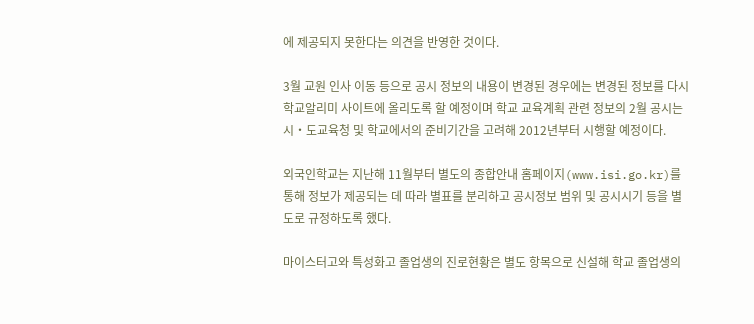에 제공되지 못한다는 의견을 반영한 것이다.

3월 교원 인사 이동 등으로 공시 정보의 내용이 변경된 경우에는 변경된 정보를 다시 학교알리미 사이트에 올리도록 할 예정이며 학교 교육계획 관련 정보의 2월 공시는 시‧도교육청 및 학교에서의 준비기간을 고려해 2012년부터 시행할 예정이다.

외국인학교는 지난해 11월부터 별도의 종합안내 홈페이지(www.isi.go.kr)를 통해 정보가 제공되는 데 따라 별표를 분리하고 공시정보 범위 및 공시시기 등을 별도로 규정하도록 했다.

마이스터고와 특성화고 졸업생의 진로현황은 별도 항목으로 신설해 학교 졸업생의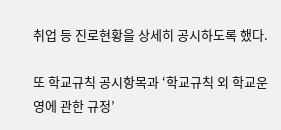취업 등 진로현황을 상세히 공시하도록 했다.

또 학교규칙 공시항목과 ‘학교규칙 외 학교운영에 관한 규정’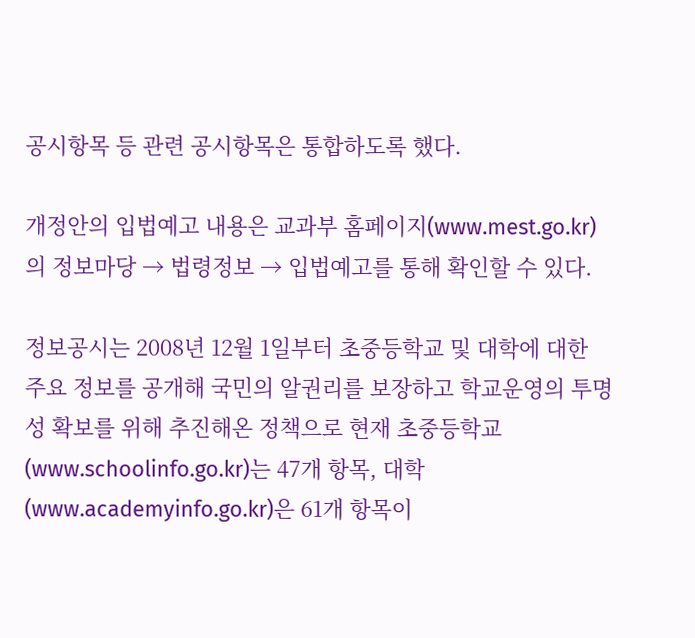공시항목 등 관련 공시항목은 통합하도록 했다.

개정안의 입법예고 내용은 교과부 홈페이지(www.mest.go.kr)의 정보마당 → 법령정보 → 입법예고를 통해 확인할 수 있다.

정보공시는 2008년 12월 1일부터 초중등학교 및 대학에 대한 주요 정보를 공개해 국민의 알권리를 보장하고 학교운영의 투명성 확보를 위해 추진해온 정책으로 현재 초중등학교(www.schoolinfo.go.kr)는 47개 항목, 대학(www.academyinfo.go.kr)은 61개 항목이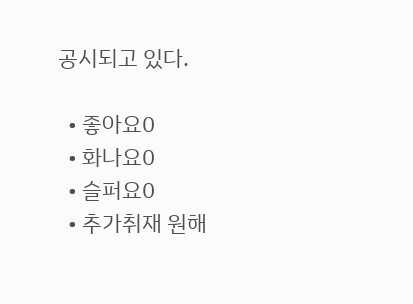공시되고 있다.

  • 좋아요0
  • 화나요0
  • 슬퍼요0
  • 추가취재 원해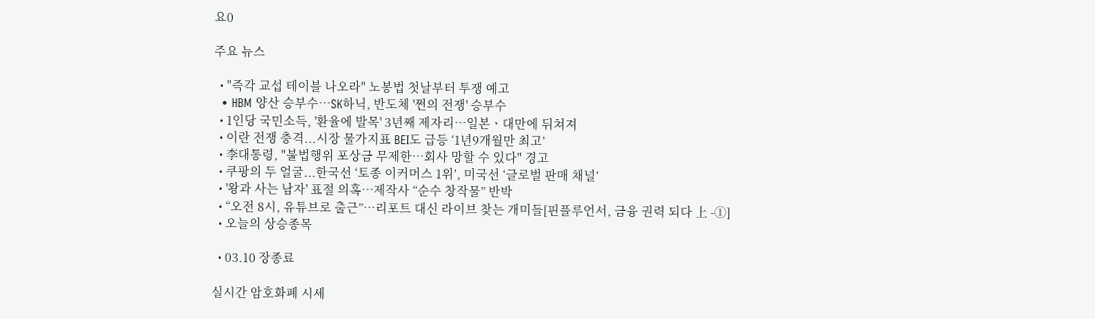요0

주요 뉴스

  • "즉각 교섭 테이블 나오라" 노봉법 첫날부터 투쟁 예고
  • HBM 양산 승부수…SK하닉, 반도체 '쩐의 전쟁' 승부수
  • 1인당 국민소득, '환율에 발목' 3년째 제자리⋯일본ㆍ대만에 뒤쳐져
  • 이란 전쟁 충격...시장 물가지표 BEI도 급등 ‘1년9개월만 최고’
  • 李대통령, "불법행위 포상금 무제한…회사 망할 수 있다" 경고
  • 쿠팡의 두 얼굴...한국선 ‘토종 이커머스 1위’, 미국선 ‘글로벌 판매 채널’
  • '왕과 사는 남자' 표절 의혹…제작사 “순수 창작물” 반박
  • “오전 8시, 유튜브로 출근”…리포트 대신 라이브 찾는 개미들[핀플루언서, 금융 권력 되다 上 -①]
  • 오늘의 상승종목

  • 03.10 장종료

실시간 암호화폐 시세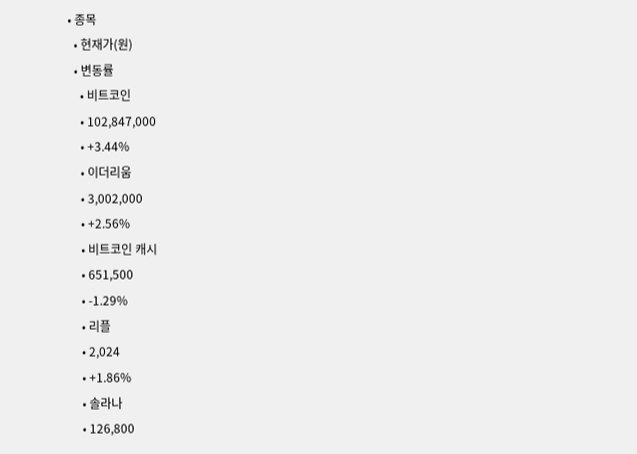• 종목
  • 현재가(원)
  • 변동률
    • 비트코인
    • 102,847,000
    • +3.44%
    • 이더리움
    • 3,002,000
    • +2.56%
    • 비트코인 캐시
    • 651,500
    • -1.29%
    • 리플
    • 2,024
    • +1.86%
    • 솔라나
    • 126,800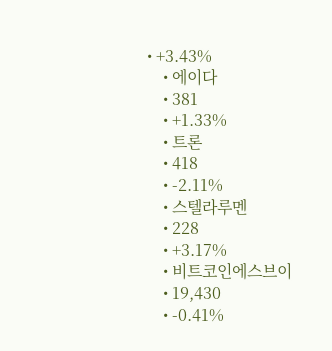• +3.43%
    • 에이다
    • 381
    • +1.33%
    • 트론
    • 418
    • -2.11%
    • 스텔라루멘
    • 228
    • +3.17%
    • 비트코인에스브이
    • 19,430
    • -0.41%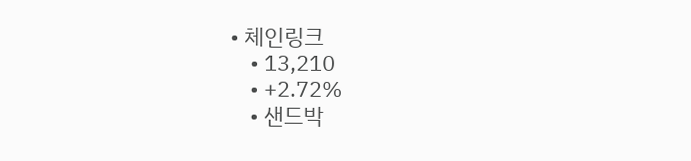• 체인링크
    • 13,210
    • +2.72%
    • 샌드박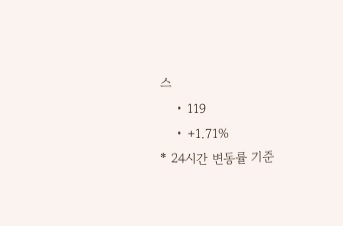스
    • 119
    • +1.71%
* 24시간 변동률 기준